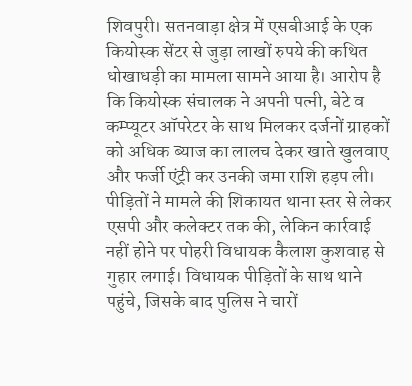शिवपुरी। सतनवाड़ा क्षेत्र में एसबीआई के एक कियोस्क सेंटर से जुड़ा लाखों रुपये की कथित धोखाधड़ी का मामला सामने आया है। आरोप है कि कियोस्क संचालक ने अपनी पत्नी, बेटे व कम्प्यूटर ऑपरेटर के साथ मिलकर दर्जनों ग्राहकों को अधिक ब्याज का लालच देकर खाते खुलवाए और फर्जी एंट्री कर उनकी जमा राशि हड़प ली।
पीड़ितों ने मामले की शिकायत थाना स्तर से लेकर एसपी और कलेक्टर तक की, लेकिन कार्रवाई नहीं होने पर पोहरी विधायक कैलाश कुशवाह से गुहार लगाई। विधायक पीड़ितों के साथ थाने पहुंचे, जिसके बाद पुलिस ने चारों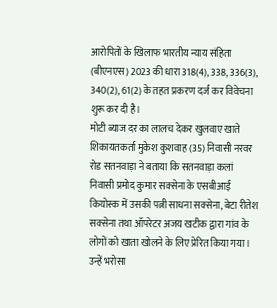आरोपितों के खिलाफ भारतीय न्याय संहिता (बीएनएस) 2023 की धारा 318(4), 338, 336(3), 340(2), 61(2) के तहत प्रकरण दर्ज कर विवेचना शुरू कर दी है।
मोटी ब्याज दर का लालच देकर खुलवाए खाते
शिकायतकर्ता मुकेश कुशवाह (35) निवासी नरवर रोड सतनवाड़ा ने बताया कि सतनवाड़ा कलां निवासी प्रमोद कुमार सक्सेना के एसबीआई कियोस्क में उसकी पत्नी साधना सक्सेना, बेटा रीतेश सक्सेना तथा ऑपरेटर अजय खटीक द्वारा गांव के लोगों को खाता खोलने के लिए प्रेरित किया गया। उन्हें भरोसा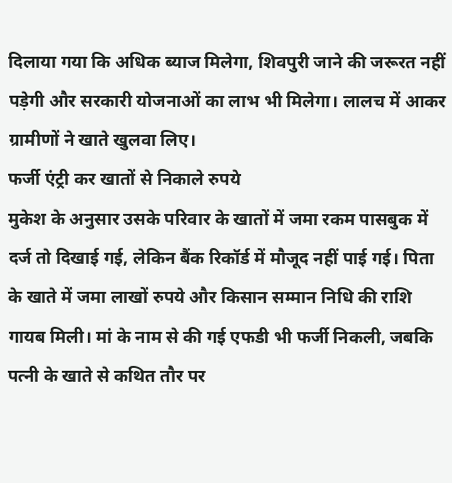दिलाया गया कि अधिक ब्याज मिलेगा, शिवपुरी जाने की जरूरत नहीं पड़ेगी और सरकारी योजनाओं का लाभ भी मिलेगा। लालच में आकर ग्रामीणों ने खाते खुलवा लिए।
फर्जी एंट्री कर खातों से निकाले रुपये
मुकेश के अनुसार उसके परिवार के खातों में जमा रकम पासबुक में दर्ज तो दिखाई गई, लेकिन बैंक रिकॉर्ड में मौजूद नहीं पाई गई। पिता के खाते में जमा लाखों रुपये और किसान सम्मान निधि की राशि गायब मिली। मां के नाम से की गई एफडी भी फर्जी निकली, जबकि पत्नी के खाते से कथित तौर पर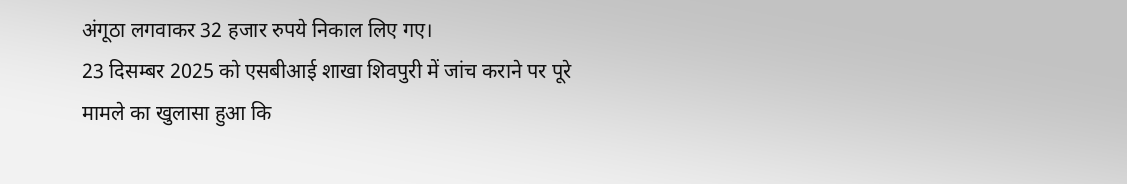अंगूठा लगवाकर 32 हजार रुपये निकाल लिए गए।
23 दिसम्बर 2025 को एसबीआई शाखा शिवपुरी में जांच कराने पर पूरे मामले का खुलासा हुआ कि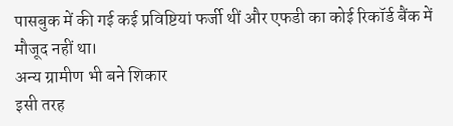पासबुक में की गई कई प्रविष्टियां फर्जी थीं और एफडी का कोई रिकॉर्ड बैंक में मौजूद नहीं था।
अन्य ग्रामीण भी बने शिकार
इसी तरह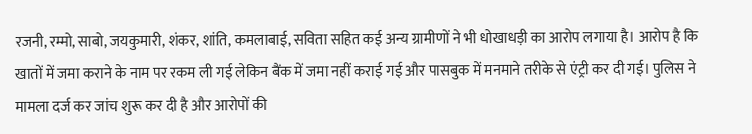रजनी, रम्मो, साबो, जयकुमारी, शंकर, शांति, कमलाबाई, सविता सहित कई अन्य ग्रामीणों ने भी धोखाधड़ी का आरोप लगाया है। आरोप है कि खातों में जमा कराने के नाम पर रकम ली गई लेकिन बैंक में जमा नहीं कराई गई और पासबुक में मनमाने तरीके से एंट्री कर दी गई। पुलिस ने मामला दर्ज कर जांच शुरू कर दी है और आरोपों की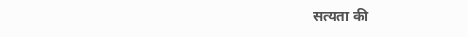सत्यता की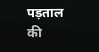पड़ताल की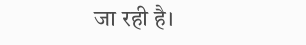जा रही है।